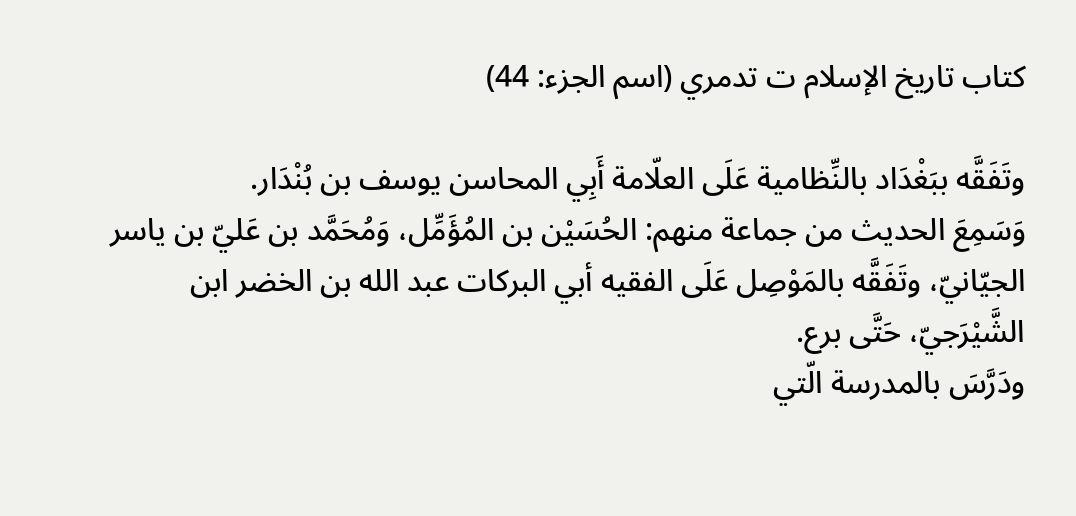كتاب تاريخ الإسلام ت تدمري (اسم الجزء: 44)

وتَفَقَّه ببَغْدَاد بالنِّظامية عَلَى العلّامة أَبِي المحاسن يوسف بن بُنْدَار.
وَسَمِعَ الحديث من جماعة منهم: الحُسَيْن بن المُؤَمِّل، وَمُحَمَّد بن عَليّ بن ياسر الجيّانيّ، وتَفَقَّه بالمَوْصِل عَلَى الفقيه أبي البركات عبد الله بن الخضر ابن الشَّيْرَجيّ، حَتَّى برع.
ودَرَّسَ بالمدرسة الّتي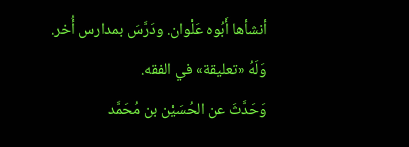أنشأها أَبُوه عَلْوان. ودَرَّسَ بمدارس أُخر.
وَلَهُ «تعليقة» في الفقه.
وَحَدَّثَ عن الحُسَيْن بن مُحَمَّد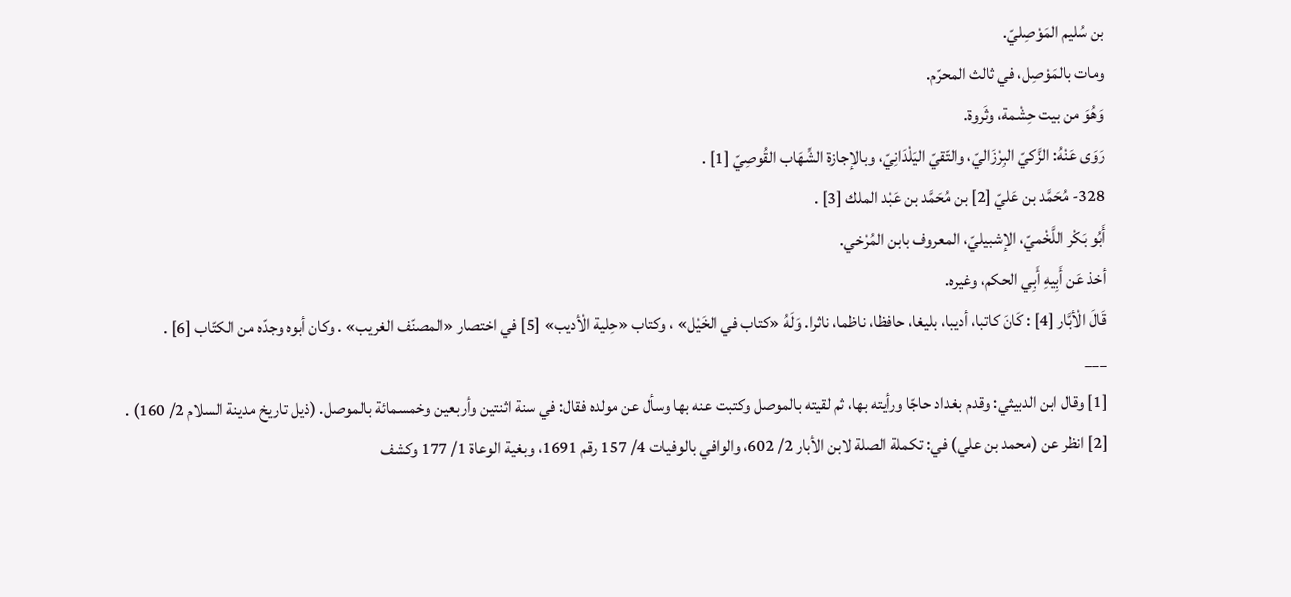بن سُليم المَوْصِليّ.
ومات بالمَوْصِل، في ثالث المحرّم.
وَهُوَ من بيت حِشْمة، وثَروة.
رَوَى عَنْهُ: الزَّكيّ البِرْزَاليّ، والتّقيّ اليَلْدَانِيّ، وبالإجازة الشِّهَاب القُوصِيّ [1] .
328- مُحَمَّد بن عَليّ [2] بن مُحَمَّد بن عَبْد الملك [3] .
أَبُو بَكْر اللَّخْميّ، الإشبيليّ، المعروف بابن المُرْخي.
أخذ عَن أَبِيهِ أَبِي الحكم، وغيره.
قَالَ الْأبَّار [4] : كَانَ كاتبا، أديبا، بليغا، حافظا، ناظما، ناثرا. وَلَهُ «كتاب في الخَيْل» ، وكتاب «حِلية الْأديب» [5] في اختصار «المصنّف الغريب» . وكان أبوه وجدّه من الكتّاب [6] .
___
[1] وقال ابن الدبيثي: وقدم بغداد حاجّا ورأيته بها، ثم لقيته بالموصل وكتبت عنه بها وسأل عن مولده فقال: في سنة اثنتين وأربعين وخمسمائة بالموصل. (ذيل تاريخ مدينة السلام 2/ 160) .
[2] انظر عن (محمد بن علي) في: تكملة الصلة لابن الأبار 2/ 602، والوافي بالوفيات 4/ 157 رقم 1691، وبغية الوعاة 1/ 177 وكشف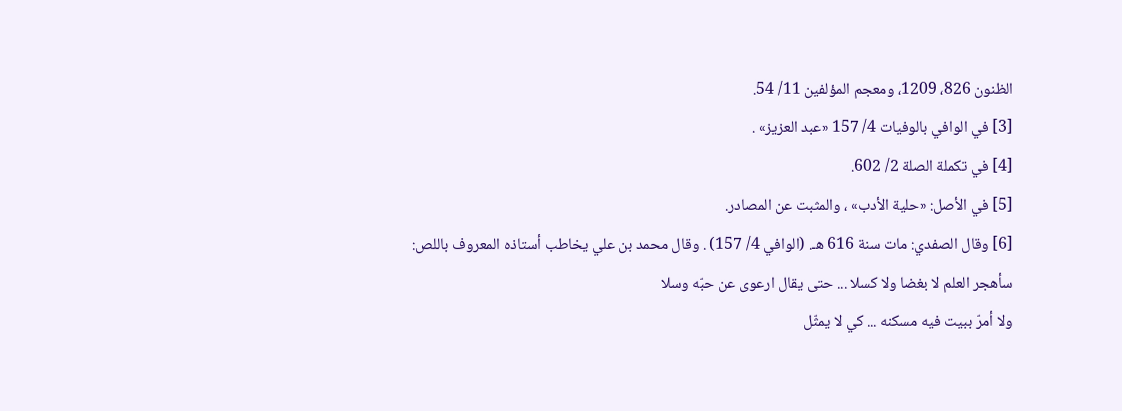الظنون 826، 1209، ومعجم المؤلفين 11/ 54.
[3] في الوافي بالوفيات 4/ 157 «عبد العزيز» .
[4] في تكملة الصلة 2/ 602.
[5] في الأصل: «حلية الأدب» ، والمثبت عن المصادر.
[6] وقال الصفدي: مات سنة 616 هـ. (الوافي 4/ 157) . وقال محمد بن علي يخاطب أستاذه المعروف باللص:
سأهجر العلم لا بغضا ولا كسلا ... حتى يقال ارعوى عن حبّه وسلا
ولا أمرّ ببيت فيه مسكنه ... كي لا يمثّل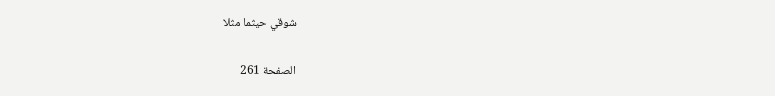شوقي حيثما مثلا

الصفحة 261